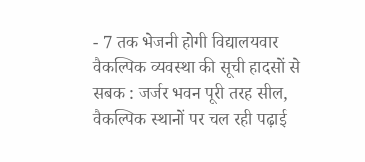- 7 तक भेजनी होगी विद्यालयवार वैकल्पिक व्यवस्था की सूची हादसों से सबक : जर्जर भवन पूरी तरह सील, वैकल्पिक स्थानों पर चल रही पढ़ाई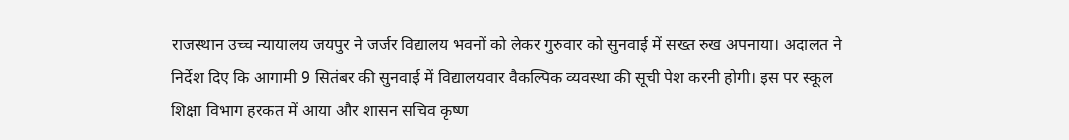राजस्थान उच्च न्यायालय जयपुर ने जर्जर विद्यालय भवनों को लेकर गुरुवार को सुनवाई में सख्त रुख अपनाया। अदालत ने निर्देश दिए कि आगामी 9 सितंबर की सुनवाई में विद्यालयवार वैकल्पिक व्यवस्था की सूची पेश करनी होगी। इस पर स्कूल शिक्षा विभाग हरकत में आया और शासन सचिव कृष्ण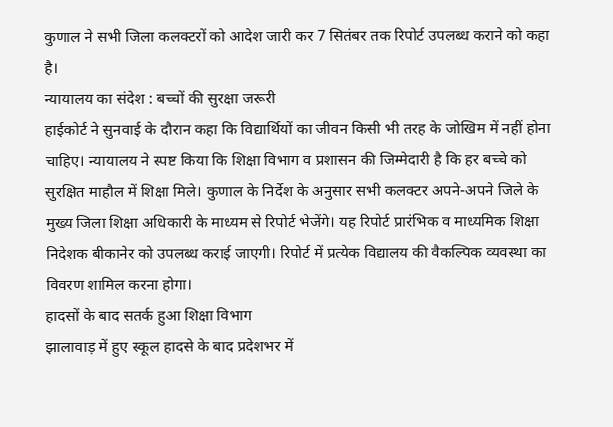कुणाल ने सभी जिला कलक्टरों को आदेश जारी कर 7 सितंबर तक रिपोर्ट उपलब्ध कराने को कहा है।
न्यायालय का संदेश : बच्चों की सुरक्षा जरूरी
हाईकोर्ट ने सुनवाई के दौरान कहा कि विद्यार्थियों का जीवन किसी भी तरह के जोखिम में नहीं होना चाहिए। न्यायालय ने स्पष्ट किया कि शिक्षा विभाग व प्रशासन की जिम्मेदारी है कि हर बच्चे को सुरक्षित माहौल में शिक्षा मिले। कुणाल के निर्देश के अनुसार सभी कलक्टर अपने-अपने जिले के मुख्य जिला शिक्षा अधिकारी के माध्यम से रिपोर्ट भेजेंगे। यह रिपोर्ट प्रारंभिक व माध्यमिक शिक्षा निदेशक बीकानेर को उपलब्ध कराई जाएगी। रिपोर्ट में प्रत्येक विद्यालय की वैकल्पिक व्यवस्था का विवरण शामिल करना होगा।
हादसों के बाद सतर्क हुआ शिक्षा विभाग
झालावाड़ में हुए स्कूल हादसे के बाद प्रदेशभर में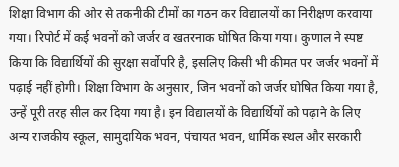शिक्षा विभाग की ओर से तकनीकी टीमों का गठन कर विद्यालयों का निरीक्षण करवाया गया। रिपोर्ट में कई भवनों को जर्जर व खतरनाक घोषित किया गया। कुणाल ने स्पष्ट किया कि विद्यार्थियों की सुरक्षा सर्वोपरि है, इसलिए किसी भी कीमत पर जर्जर भवनों में पढ़ाई नहीं होगी। शिक्षा विभाग के अनुसार, जिन भवनों को जर्जर घोषित किया गया है, उन्हें पूरी तरह सील कर दिया गया है। इन विद्यालयों के विद्यार्थियों को पढ़ाने के लिए अन्य राजकीय स्कूल, सामुदायिक भवन, पंचायत भवन, धार्मिक स्थल और सरकारी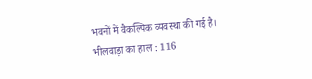भवनों में वैकल्पिक व्यवस्था की गई है।
भीलवाड़ा का हाल : 116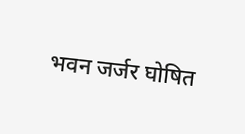भवन जर्जर घोषित